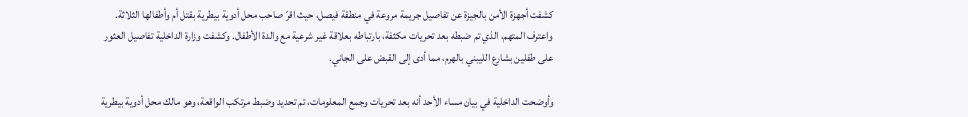كشفت أجهزة الأمن بالجيزة عن تفاصيل جريمة مروعة في منطقة فيصل، حيث اقرّ صاحب محل أدوية بيطرية بقتل أم وأطفالها الثلاثة. واعترف المتهم، الذي تم ضبطه بعد تحريات مكثفة، بارتباطه بعلاقة غير شرعية مع والدة الأطفال. وكشفت وزارة الداخلية تفاصيل العثور على طفلين بشارع الليبني بالهرم، مما أدى إلى القبض على الجاني.

وأوضحت الداخلية في بيان مساء الأحد أنه بعد تحريات وجمع المعلومات، تم تحديد وضبط مرتكب الواقعة، وهو مالك محل أدوية بيطرية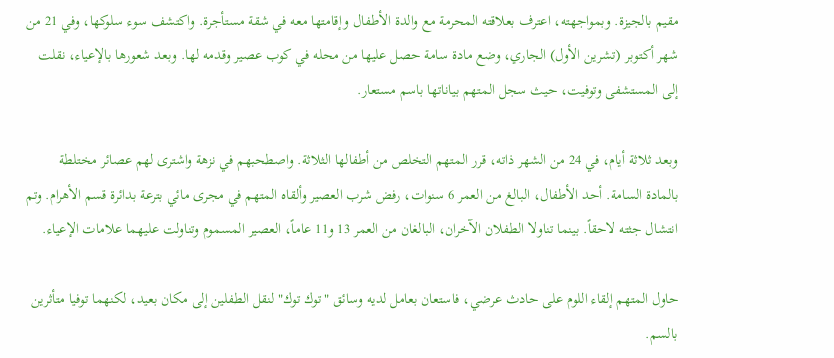مقيم بالجيزة. وبمواجهته، اعترف بعلاقته المحرمة مع والدة الأطفال وإقامتها معه في شقة مستأجرة. واكتشف سوء سلوكها، وفي 21 من شهر أكتوبر (تشرين الأول) الجاري، وضع مادة سامة حصل عليها من محله في كوب عصير وقدمه لها. وبعد شعورها بالإعياء، نقلت إلى المستشفى وتوفيت، حيث سجل المتهم بياناتها باسم مستعار.

وبعد ثلاثة أيام، في 24 من الشهر ذاته، قرر المتهم التخلص من أطفالها الثلاثة. واصطحبهم في نزهة واشترى لهم عصائر مختلطة بالمادة السامة. أحد الأطفال، البالغ من العمر 6 سنوات، رفض شرب العصير وألقاه المتهم في مجرى مائي بترعة بدائرة قسم الأهرام. وتم انتشال جثته لاحقاً. بينما تناولا الطفلان الآخران، البالغان من العمر 13 و11 عاماً، العصير المسموم وتناولت عليهما علامات الإعياء.

حاول المتهم إلقاء اللوم على حادث عرضي، فاستعان بعامل لديه وسائق "توك توك" لنقل الطفلين إلى مكان بعيد، لكنهما توفيا متأثرين بالسم.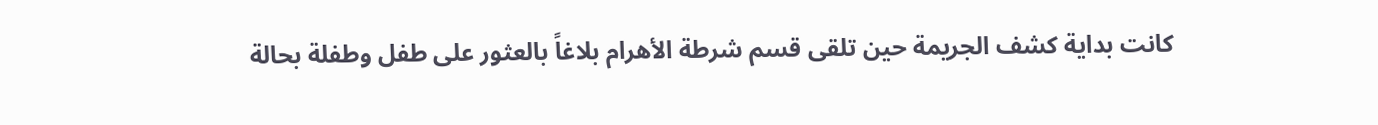كانت بداية كشف الجريمة حين تلقى قسم شرطة الأهرام بلاغاً بالعثور على طفل وطفلة بحالة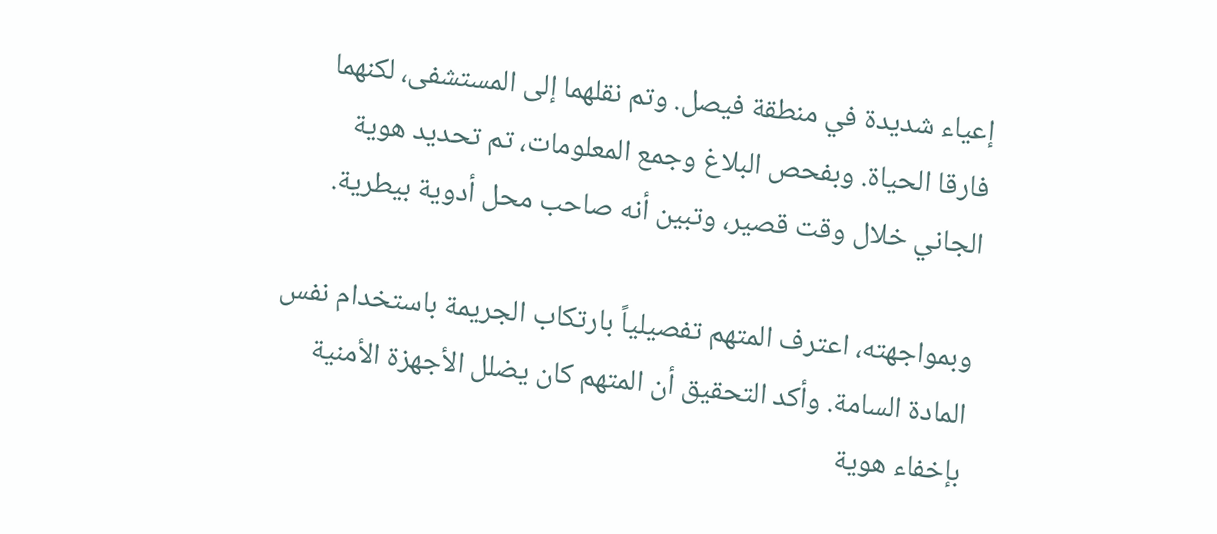إعياء شديدة في منطقة فيصل. وتم نقلهما إلى المستشفى، لكنهما فارقا الحياة. وبفحص البلاغ وجمع المعلومات، تم تحديد هوية الجاني خلال وقت قصير، وتبين أنه صاحب محل أدوية بيطرية.

وبمواجهته، اعترف المتهم تفصيلياً بارتكاب الجريمة باستخدام نفس المادة السامة. وأكد التحقيق أن المتهم كان يضلل الأجهزة الأمنية بإخفاء هوية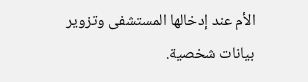الأم عند إدخالها المستشفى وتزوير بيانات شخصية.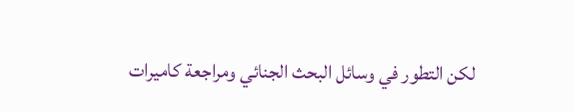لكن التطور في وسائل البحث الجنائي ومراجعة كاميرات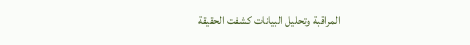المراقبة وتحليل البيانات كشفت الحقيقة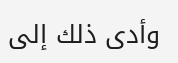وأدى ذلك إلى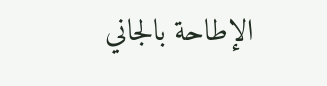الإطاحة بالجاني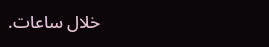خلال ساعات.